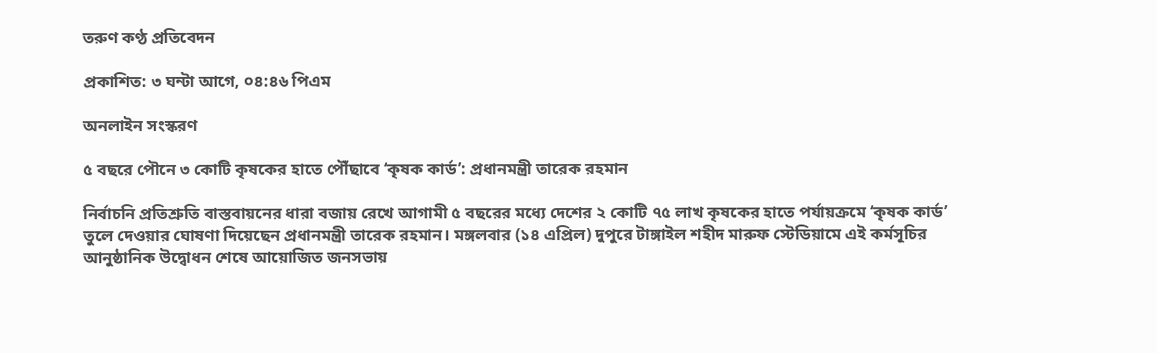তরুণ কণ্ঠ প্রতিবেদন

প্রকাশিত: ৩ ঘন্টা আগে, ০৪:৪৬ পিএম

অনলাইন সংস্করণ

৫ বছরে পৌনে ৩ কোটি কৃষকের হাতে পৌঁছাবে ‘কৃষক কার্ড’: প্রধানমন্ত্রী তারেক রহমান

নির্বাচনি প্রতিশ্রুতি বাস্তবায়নের ধারা বজায় রেখে আগামী ৫ বছরের মধ্যে দেশের ২ কোটি ৭৫ লাখ কৃষকের হাতে পর্যায়ক্রমে ‘কৃষক কার্ড’ তুলে দেওয়ার ঘোষণা দিয়েছেন প্রধানমন্ত্রী তারেক রহমান। মঙ্গলবার (১৪ এপ্রিল) দুপুরে টাঙ্গাইল শহীদ মারুফ স্টেডিয়ামে এই কর্মসূচির আনুষ্ঠানিক উদ্বোধন শেষে আয়োজিত জনসভায়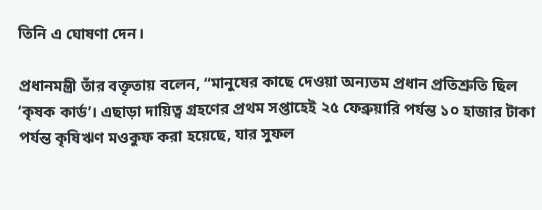তিনি এ ঘোষণা দেন।

প্রধানমন্ত্রী তাঁর বক্তৃতায় বলেন, “মানুষের কাছে দেওয়া অন্যতম প্রধান প্রতিশ্রুতি ছিল ‘কৃষক কার্ড’। এছাড়া দায়িত্ব গ্রহণের প্রথম সপ্তাহেই ২৫ ফেব্রুয়ারি পর্যন্ত ১০ হাজার টাকা পর্যন্ত কৃষিঋণ মওকুফ করা হয়েছে, যার সুফল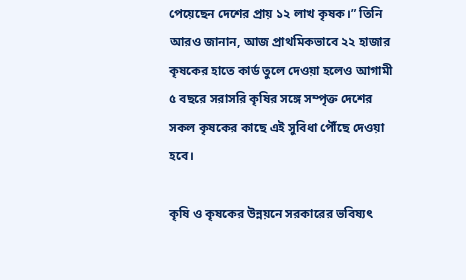পেয়েছেন দেশের প্রায় ১২ লাখ কৃষক।” তিনি আরও জানান, আজ প্রাথমিকভাবে ২২ হাজার কৃষকের হাতে কার্ড তুলে দেওয়া হলেও আগামী ৫ বছরে সরাসরি কৃষির সঙ্গে সম্পৃক্ত দেশের সকল কৃষকের কাছে এই সুবিধা পৌঁছে দেওয়া হবে।

কৃষি ও কৃষকের উন্নয়নে সরকারের ভবিষ্যৎ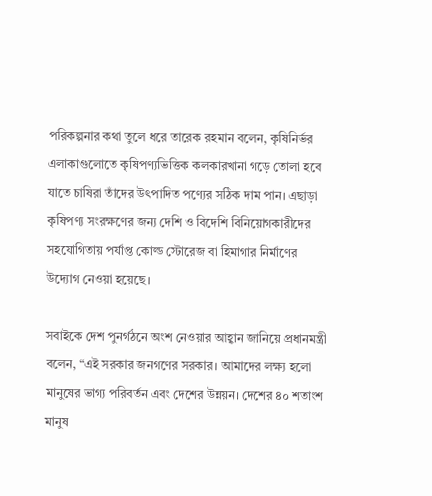পরিকল্পনার কথা তুলে ধরে তারেক রহমান বলেন, কৃষিনির্ভর এলাকাগুলোতে কৃষিপণ্যভিত্তিক কলকারখানা গড়ে তোলা হবে যাতে চাষিরা তাঁদের উৎপাদিত পণ্যের সঠিক দাম পান। এছাড়া কৃষিপণ্য সংরক্ষণের জন্য দেশি ও বিদেশি বিনিয়োগকারীদের সহযোগিতায় পর্যাপ্ত কোল্ড স্টোরেজ বা হিমাগার নির্মাণের উদ্যোগ নেওয়া হয়েছে।

সবাইকে দেশ পুনর্গঠনে অংশ নেওয়ার আহ্বান জানিয়ে প্রধানমন্ত্রী বলেন, “এই সরকার জনগণের সরকার। আমাদের লক্ষ্য হলো মানুষের ভাগ্য পরিবর্তন এবং দেশের উন্নয়ন। দেশের ৪০ শতাংশ মানুষ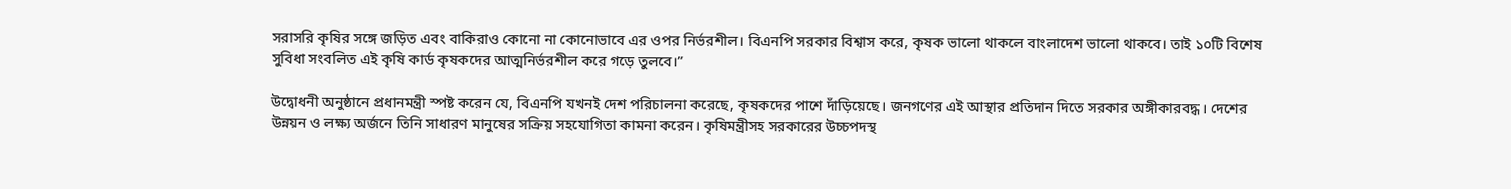সরাসরি কৃষির সঙ্গে জড়িত এবং বাকিরাও কোনো না কোনোভাবে এর ওপর নির্ভরশীল। বিএনপি সরকার বিশ্বাস করে, কৃষক ভালো থাকলে বাংলাদেশ ভালো থাকবে। তাই ১০টি বিশেষ সুবিধা সংবলিত এই কৃষি কার্ড কৃষকদের আত্মনির্ভরশীল করে গড়ে তুলবে।”

উদ্বোধনী অনুষ্ঠানে প্রধানমন্ত্রী স্পষ্ট করেন যে, বিএনপি যখনই দেশ পরিচালনা করেছে, কৃষকদের পাশে দাঁড়িয়েছে। জনগণের এই আস্থার প্রতিদান দিতে সরকার অঙ্গীকারবদ্ধ। দেশের উন্নয়ন ও লক্ষ্য অর্জনে তিনি সাধারণ মানুষের সক্রিয় সহযোগিতা কামনা করেন। কৃষিমন্ত্রীসহ সরকারের উচ্চপদস্থ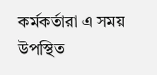কর্মকর্তারা এ সময় উপস্থিত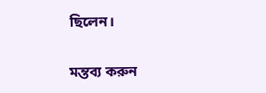ছিলেন।

মন্তব্য করুন